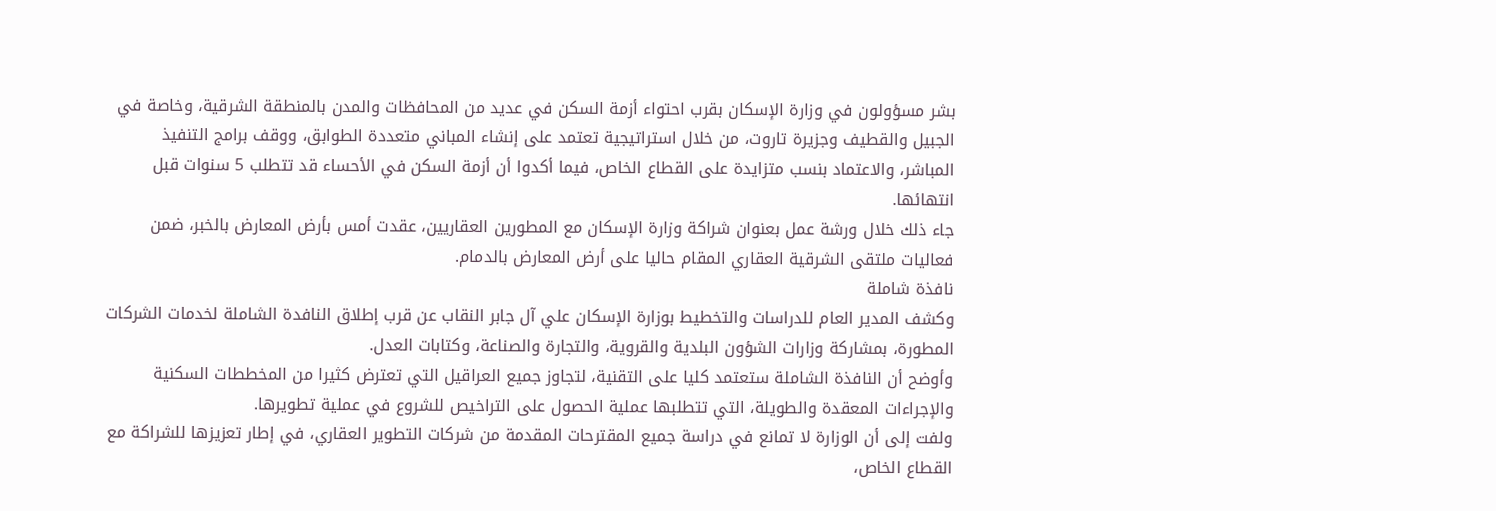بشر مسؤولون في وزارة الإسكان بقرب احتواء أزمة السكن في عديد من المحافظات والمدن بالمنطقة الشرقية، وخاصة في الجبيل والقطيف وجزيرة تاروت، من خلال استراتيجية تعتمد على إنشاء المباني متعددة الطوابق، ووقف برامج التنفيذ المباشر، والاعتماد بنسب متزايدة على القطاع الخاص، فيما أكدوا أن أزمة السكن في الأحساء قد تتطلب 5 سنوات قبل انتهائها.
جاء ذلك خلال ورشة عمل بعنوان شراكة وزارة الإسكان مع المطورين العقاريين، عقدت أمس بأرض المعارض بالخبر، ضمن فعاليات ملتقى الشرقية العقاري المقام حاليا على أرض المعارض بالدمام.
نافذة شاملة
وكشف المدير العام للدراسات والتخطيط بوزارة الإسكان علي آل جابر النقاب عن قرب إطلاق النافدة الشاملة لخدمات الشركات المطورة، بمشاركة وزارات الشؤون البلدية والقروية، والتجارة والصناعة، وكتابات العدل.
وأوضح أن النافذة الشاملة ستعتمد كليا على التقنية، لتجاوز جميع العراقيل التي تعترض كثيرا من المخططات السكنية والإجراءات المعقدة والطويلة، التي تتطلبها عملية الحصول على التراخيص للشروع في عملية تطويرها.
ولفت إلى أن الوزارة لا تمانع في دراسة جميع المقترحات المقدمة من شركات التطوير العقاري، في إطار تعزيزها للشراكة مع القطاع الخاص،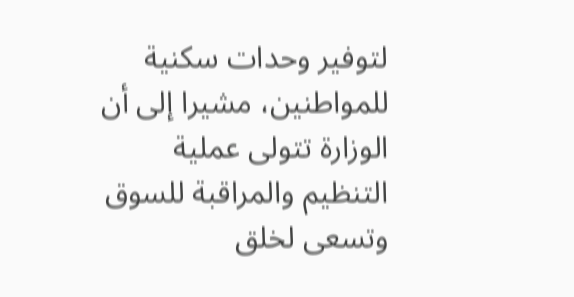لتوفير وحدات سكنية للمواطنين، مشيرا إلى أن الوزارة تتولى عملية التنظيم والمراقبة للسوق وتسعى لخلق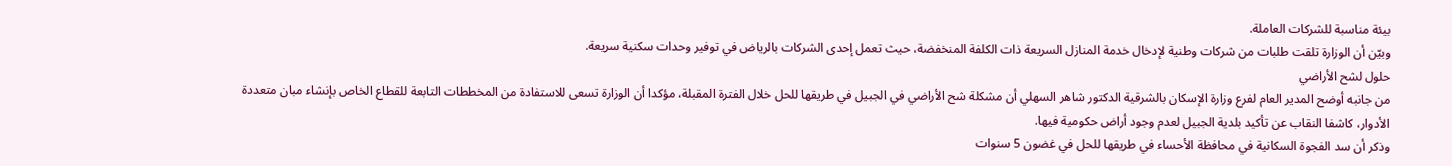بيئة مناسبة للشركات العاملة.
وبيّن أن الوزارة تلقت طلبات من شركات وطنية لإدخال خدمة المنازل السريعة ذات الكلفة المنخفضة، حيث تعمل إحدى الشركات بالرياض في توفير وحدات سكنية سريعة.
حلول لشح الأراضي
من جانبه أوضح المدير العام لفرع وزارة الإسكان بالشرقية الدكتور شاهر السهلي أن مشكلة شح الأراضي في الجبيل في طريقها للحل خلال الفترة المقبلة، مؤكدا أن الوزارة تسعى للاستفادة من المخططات التابعة للقطاع الخاص بإنشاء مبان متعددة الأدوار، كاشفا النقاب عن تأكيد بلدية الجبيل لعدم وجود أراض حكومية فيها.
وذكر أن سد الفجوة السكانية في محافظة الأحساء في طريقها للحل في غضون 5 سنوات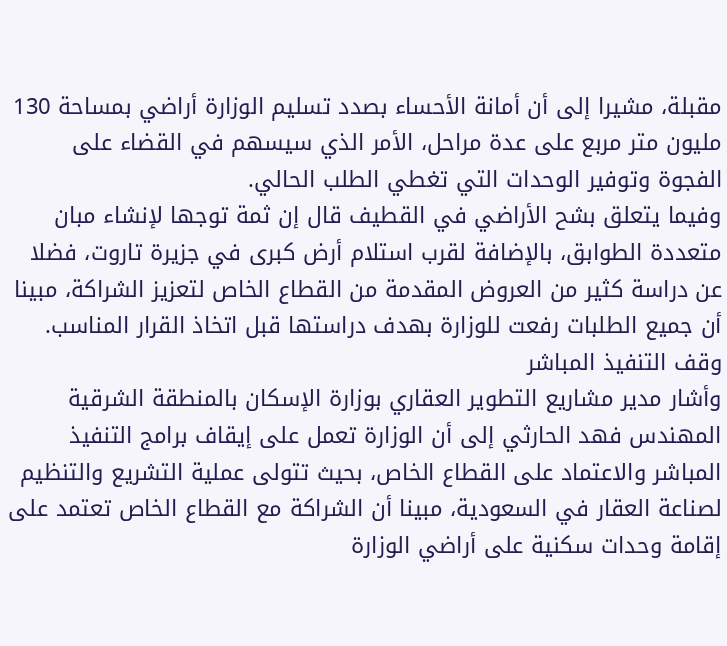مقبلة، مشيرا إلى أن أمانة الأحساء بصدد تسليم الوزارة أراضي بمساحة 130 مليون متر مربع على عدة مراحل، الأمر الذي سيسهم في القضاء على الفجوة وتوفير الوحدات التي تغطي الطلب الحالي.
وفيما يتعلق بشح الأراضي في القطيف قال إن ثمة توجها لإنشاء مبان متعددة الطوابق، بالإضافة لقرب استلام أرض كبرى في جزيرة تاروت، فضلا عن دراسة كثير من العروض المقدمة من القطاع الخاص لتعزيز الشراكة، مبينا أن جميع الطلبات رفعت للوزارة بهدف دراستها قبل اتخاذ القرار المناسب.
وقف التنفيذ المباشر
وأشار مدير مشاريع التطوير العقاري بوزارة الإسكان بالمنطقة الشرقية المهندس فهد الحارثي إلى أن الوزارة تعمل على إيقاف برامج التنفيذ المباشر والاعتماد على القطاع الخاص، بحيث تتولى عملية التشريع والتنظيم لصناعة العقار في السعودية، مبينا أن الشراكة مع القطاع الخاص تعتمد على إقامة وحدات سكنية على أراضي الوزارة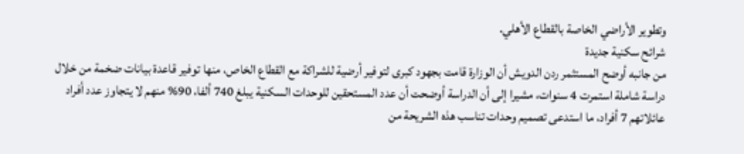وتطوير الأراضي الخاصة بالقطاع الأهلي.
شرائح سكنية جديدة
من جانبه أوضح المستثمر ردن الدويش أن الوزارة قامت بجهود كبرى لتوفير أرضية للشراكة مع القطاع الخاص، منها توفير قاعدة بيانات ضخمة من خلال دراسة شاملة استمرت 4 سنوات، مشيرا إلى أن الدراسة أوضحت أن عدد المستحقين للوحدات السكنية يبلغ 740 ألفا، 90% منهم لا يتجاوز عدد أفراد عائلاتهم 7 أفراد، ما استدعى تصميم وحدات تناسب هذه الشريحة من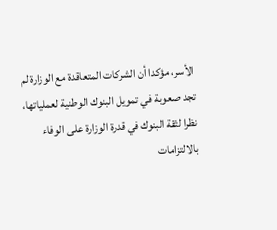الأسر، مؤكدا أن الشركات المتعاقدة مع الوزارة لم تجد صعوبة في تمويل البنوك الوطنية لعملياتها، نظرا لثقة البنوك في قدرة الوزارة على الوفاء بالالتزامات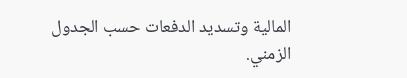المالية وتسديد الدفعات حسب الجدول الزمني.